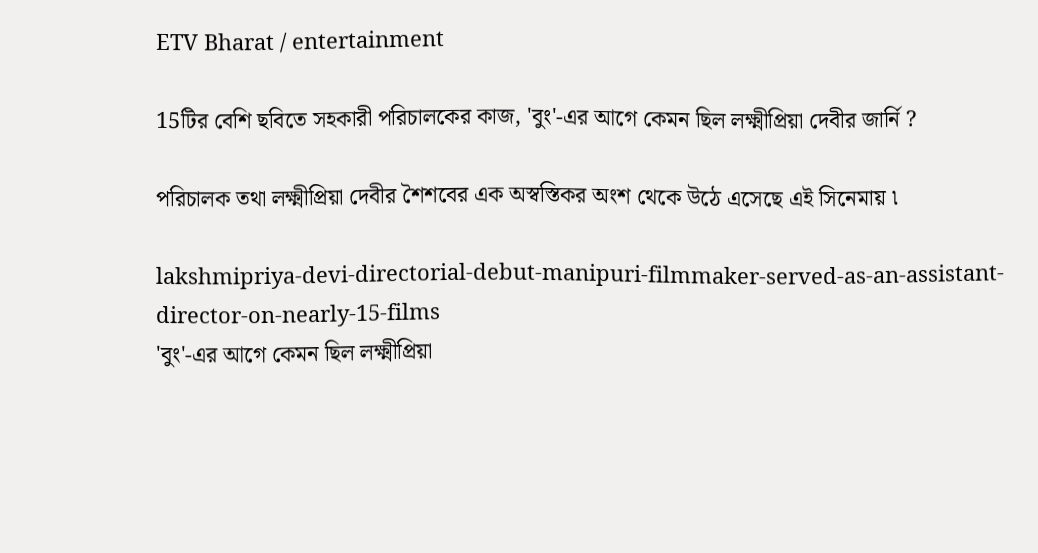ETV Bharat / entertainment

15টির বেশি ছবিতে সহকারী পরিচালকের কাজ, 'বুং'-এর আগে কেমন ছিল লক্ষ্মীপ্রিয়া দেবীর জার্নি ?

পরিচালক তথা লক্ষ্মীপ্রিয়া দেবীর শৈশবের এক অস্বস্তিকর অংশ থেকে উঠে এসেছে এই সিনেমায় ৷

lakshmipriya-devi-directorial-debut-manipuri-filmmaker-served-as-an-assistant-director-on-nearly-15-films
'বুং'-এর আগে কেমন ছিল লক্ষ্মীপ্রিয়া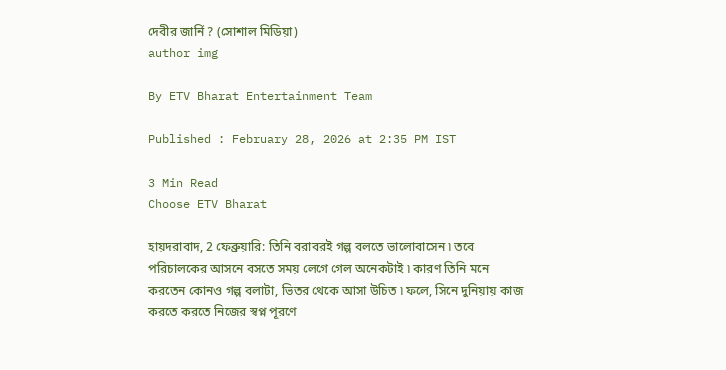দেবীর জার্নি ? (সোশাল মিডিয়া)
author img

By ETV Bharat Entertainment Team

Published : February 28, 2026 at 2:35 PM IST

3 Min Read
Choose ETV Bharat

হায়দরাবাদ, 2 ফেব্রুয়ারি: তিনি বরাবরই গল্প বলতে ভালোবাসেন ৷ তবে পরিচালকের আসনে বসতে সময় লেগে গেল অনেকটাই ৷ কারণ তিনি মনে করতেন কোনও গল্প বলাটা, ভিতর থেকে আসা উচিত ৷ ফলে, সিনে দুনিয়ায় কাজ করতে করতে নিজের স্বপ্ন পূরণে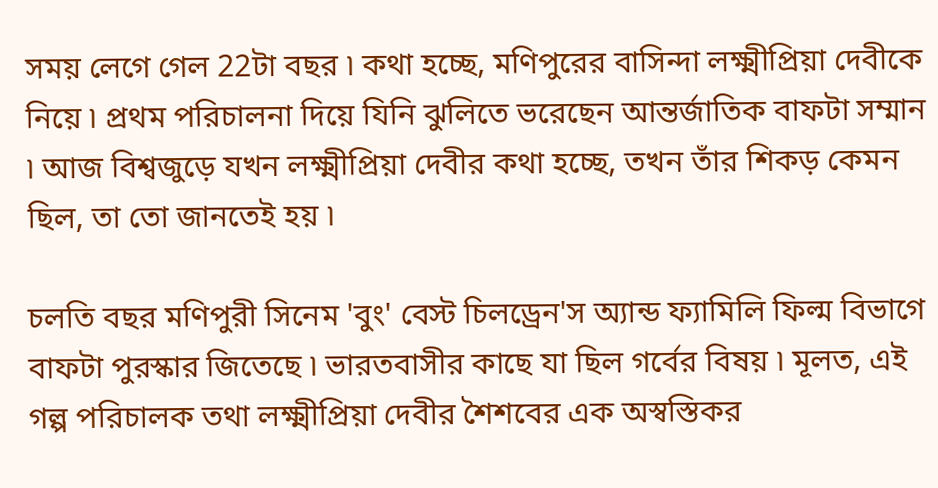সময় লেগে গেল 22টা বছর ৷ কথা হচ্ছে, মণিপুরের বাসিন্দা লক্ষ্মীপ্রিয়া দেবীকে নিয়ে ৷ প্রথম পরিচালনা দিয়ে যিনি ঝুলিতে ভরেছেন আন্তর্জাতিক বাফটা সম্মান ৷ আজ বিশ্বজুড়ে যখন লক্ষ্মীপ্রিয়া দেবীর কথা হচ্ছে, তখন তাঁর শিকড় কেমন ছিল, তা তো জানতেই হয় ৷

চলতি বছর মণিপুরী সিনেম 'বুং' বেস্ট চিলড্রেন'স অ্যান্ড ফ্যামিলি ফিল্ম বিভাগে বাফটা পুরস্কার জিতেছে ৷ ভারতবাসীর কাছে যা ছিল গর্বের বিষয় ৷ মূলত, এই গল্প পরিচালক তথা লক্ষ্মীপ্রিয়া দেবীর শৈশবের এক অস্বস্তিকর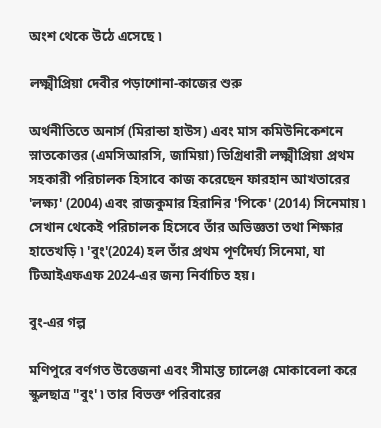অংশ থেকে উঠে এসেছে ৷

লক্ষ্মীপ্রিয়া দেবীর পড়াশোনা-কাজের শুরু

অর্থনীতিতে অনার্স (মিরান্ডা হাউস) এবং মাস কমিউনিকেশনে স্নাতকোত্তর (এমসিআরসি, জামিয়া) ডিগ্রিধারী লক্ষ্মীপ্রিয়া প্রথম সহকারী পরিচালক হিসাবে কাজ করেছেন ফারহান আখতারের 'লক্ষ্য' (2004) এবং রাজকুমার হিরানির 'পিকে' (2014) সিনেমায় ৷ সেখান থেকেই পরিচালক হিসেবে তাঁর অভিজ্ঞতা তথা শিক্ষার হাতেখড়ি ৷ 'বুং'(2024) হল তাঁর প্রথম পূর্ণদৈর্ঘ্য সিনেমা, যা টিআইএফএফ 2024-এর জন্য নির্বাচিত হয়।

বুং-এর গল্প

মণিপুরে বর্ণগত উত্তেজনা এবং সীমান্ত চ্যালেঞ্জ মোকাবেলা করে স্কুলছাত্র ''বুং' ৷ তার বিভক্ত পরিবারের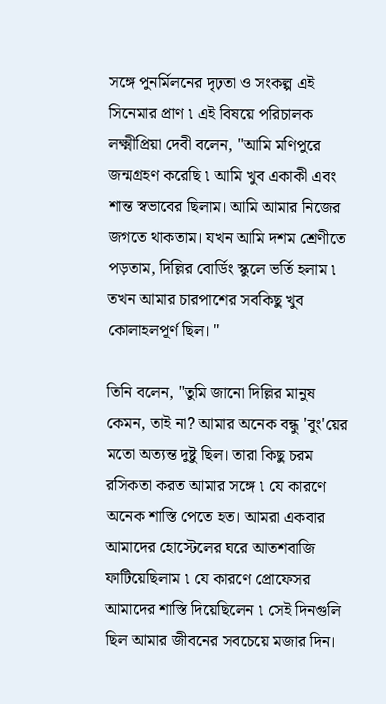সঙ্গে পুনর্মিলনের দৃঢ়তা ও সংকল্প এই সিনেমার প্রাণ ৷ এই বিষয়ে পরিচালক লক্ষ্মীপ্রিয়া দেবী বলেন, "আমি মণিপুরে জন্মগ্রহণ করেছি ৷ আমি খুব একাকী এবং শান্ত স্বভাবের ছিলাম। আমি আমার নিজের জগতে থাকতাম। যখন আমি দশম শ্রেণীতে পড়তাম, দিল্লির বোর্ডিং স্কুলে ভর্তি হলাম ৷ তখন আমার চারপাশের সবকিছু খুব কোলাহলপূর্ণ ছিল। "

তিনি বলেন, "তুমি জানো দিল্লির মানুষ কেমন, তাই না? আমার অনেক বন্ধু 'বুং'য়ের মতো অত্যন্ত দুষ্টু ছিল। তারা কিছু চরম রসিকতা করত আমার সঙ্গে ৷ যে কারণে অনেক শাস্তি পেতে হত। আমরা একবার আমাদের হোস্টেলের ঘরে আতশবাজি ফাটিয়েছিলাম ৷ যে কারণে প্রোফেসর আমাদের শাস্তি দিয়েছিলেন ৷ সেই দিনগুলি ছিল আমার জীবনের সবচেয়ে মজার দিন।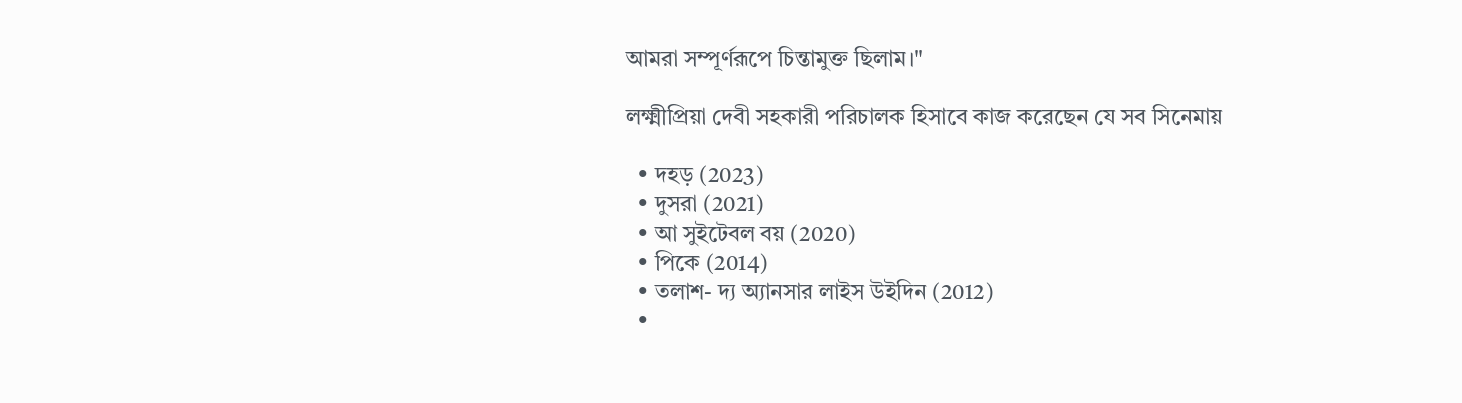আমরা সম্পূর্ণরূপে চিন্তামুক্ত ছিলাম।"

লক্ষ্মীপ্রিয়া দেবী সহকারী পরিচালক হিসাবে কাজ করেছেন যে সব সিনেমায়

  • দহড় (2023)
  • দুসরা (2021)
  • আ সুইটেবল বয় (2020)
  • পিকে (2014)
  • তলাশ- দ্য অ্যানসার লাইস উইদিন (2012)
  •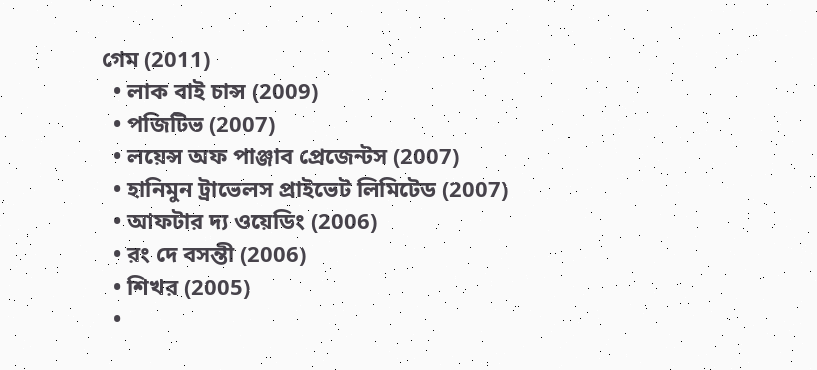গেম (2011)
  • লাক বাই চান্স (2009)
  • পজিটিভ (2007)
  • লয়েন্স অফ পাঞ্জাব প্রেজেন্টস (2007)
  • হানিমুন ট্রাভেলস প্রাইভেট লিমিটেড (2007)
  • আফটার দ্য ওয়েডিং (2006)
  • রং দে বসন্তী (2006)
  • শিখর (2005)
  •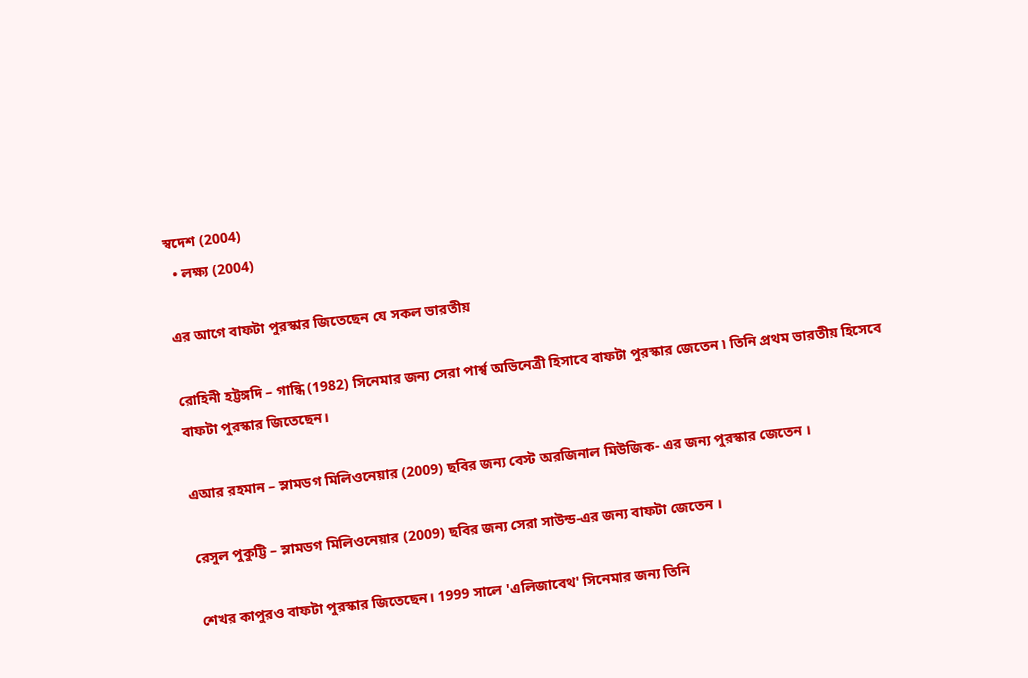স্বদেশ (2004)
  • লক্ষ্য (2004)

এর আগে বাফটা পুরস্কার জিতেছেন যে সকল ভারতীয়

রোহিনী হট্টঙ্গদি – গান্ধি (1982) সিনেমার জন্য সেরা পার্শ্ব অভিনেত্রী হিসাবে বাফটা পুরস্কার জেতেন ৷ তিনি প্রথম ভারতীয় হিসেবে বাফটা পুরস্কার জিতেছেন।

এআর রহমান – স্লামডগ মিলিওনেয়ার (2009) ছবির জন্য বেস্ট অরজিনাল মিউজিক- এর জন্য পুরস্কার জেতেন ।

রেসুল পুকুট্টি – স্লামডগ মিলিওনেয়ার (2009) ছবির জন্য সেরা সাউন্ড-এর জন্য বাফটা জেতেন ।

শেখর কাপুরও বাফটা পুরস্কার জিতেছেন। 1999 সালে 'এলিজাবেথ' সিনেমার জন্য তিনি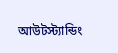আউটস্ট্যান্ডিং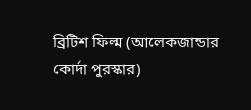ব্রিটিশ ফিল্ম (আলেকজান্ডার কোর্দা পুরস্কার)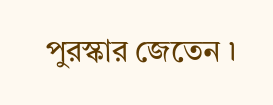পুরস্কার জেতেন ৷